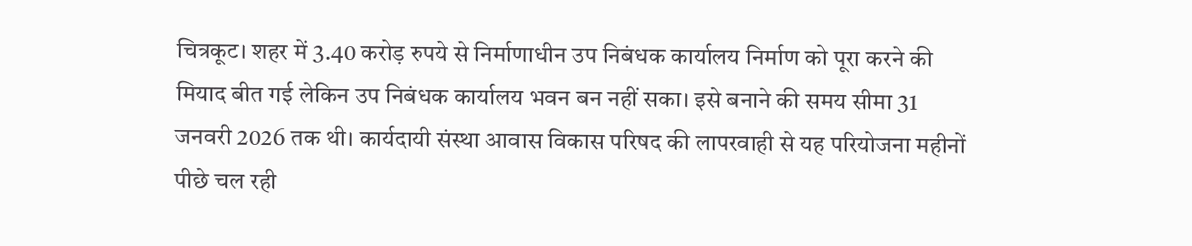चित्रकूट। शहर में 3.40 करोड़ रुपये से निर्माणाधीन उप निबंधक कार्यालय निर्माण को पूरा करने की मियाद बीत गई लेकिन उप निबंधक कार्यालय भवन बन नहीं सका। इसे बनाने की समय सीमा 31 जनवरी 2026 तक थी। कार्यदायी संस्था आवास विकास परिषद की लापरवाही से यह परियोजना महीनों पीछे चल रही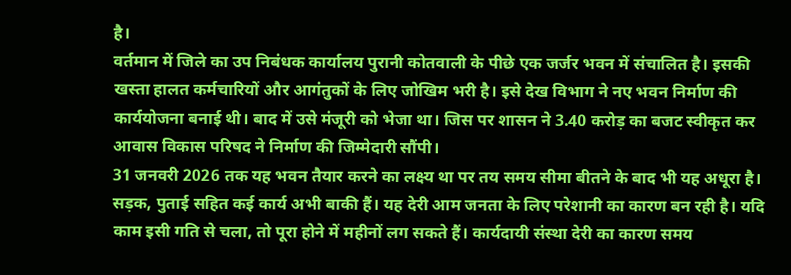है।
वर्तमान में जिले का उप निबंधक कार्यालय पुरानी कोतवाली के पीछे एक जर्जर भवन में संचालित है। इसकी खस्ता हालत कर्मचारियों और आगंतुकों के लिए जोखिम भरी है। इसे देख विभाग ने नए भवन निर्माण की कार्ययोजना बनाई थी। बाद में उसे मंजूरी को भेजा था। जिस पर शासन ने 3.40 करोड़ का बजट स्वीकृत कर आवास विकास परिषद ने निर्माण की जिम्मेदारी सौंपी।
31 जनवरी 2026 तक यह भवन तैयार करने का लक्ष्य था पर तय समय सीमा बीतने के बाद भी यह अधूरा है। सड़क, पुताई सहित कई कार्य अभी बाकी हैं। यह देरी आम जनता के लिए परेशानी का कारण बन रही है। यदि काम इसी गति से चला, तो पूरा होने में महीनों लग सकते हैं। कार्यदायी संस्था देरी का कारण समय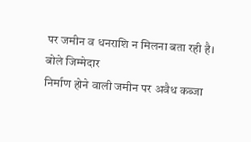पर जमीन व धनराशि न मिलना बता रही है।
बोले जिम्मेदार
निर्माण होने वाली जमीन पर अवैध कब्जा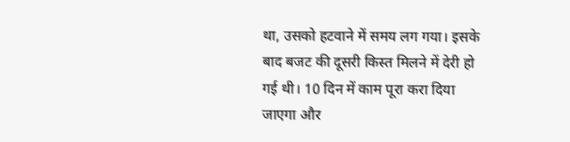था, उसको हटवाने में समय लग गया। इसके बाद बजट की दूसरी किस्त मिलने में देरी हो गई थी। 10 दिन में काम पूरा करा दिया जाएगा और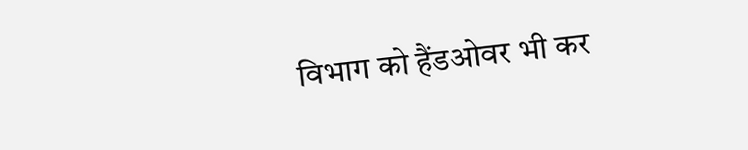विभाग को हैंडओवर भी कर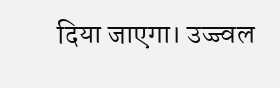दिया जाएगा। उज्ज्वल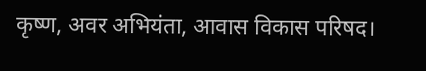कृष्ण, अवर अभियंता, आवास विकास परिषद।